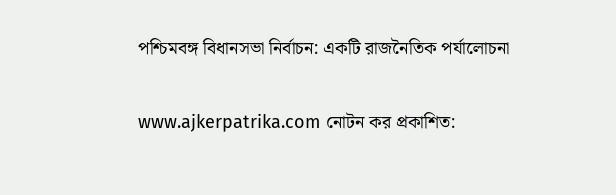পশ্চিমবঙ্গ বিধানসভা নির্বাচন: একটি রাজনৈতিক পর্যালোচনা

www.ajkerpatrika.com নোটন কর প্রকাশিত: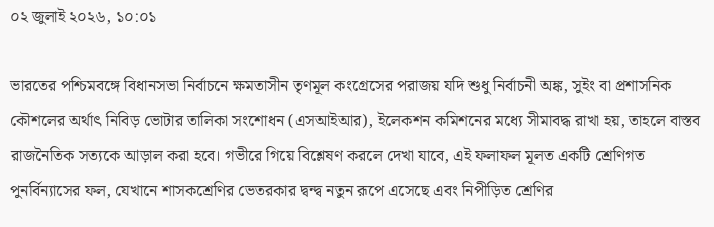০২ জুলাই ২০২৬, ১০:০১

ভারতের পশ্চিমবঙ্গে বিধানসভা নির্বাচনে ক্ষমতাসীন তৃণমূল কংগ্রেসের পরাজয় যদি শুধু নির্বাচনী অঙ্ক, সুইং বা প্রশাসনিক কৌশলের অর্থাৎ নিবিড় ভোটার তালিকা সংশোধন (এসআইআর), ইলেকশন কমিশনের মধ্যে সীমাবদ্ধ রাখা হয়, তাহলে বাস্তব রাজনৈতিক সত্যকে আড়াল করা হবে। গভীরে গিয়ে বিশ্লেষণ করলে দেখা যাবে, এই ফলাফল মূলত একটি শ্রেণিগত পুনর্বিন্যাসের ফল, যেখানে শাসকশ্রেণির ভেতরকার দ্বন্দ্ব নতুন রূপে এসেছে এবং নিপীড়িত শ্রেণির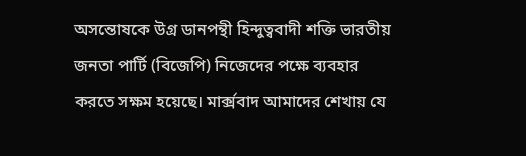অসন্তোষকে উগ্র ডানপন্থী হিন্দুত্ববাদী শক্তি ভারতীয় জনতা পার্টি (বিজেপি) নিজেদের পক্ষে ব্যবহার করতে সক্ষম হয়েছে। মার্ক্সবাদ আমাদের শেখায় যে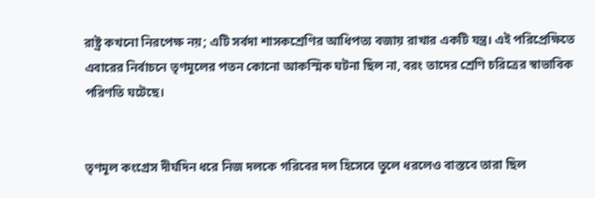রাষ্ট্র কখনো নিরপেক্ষ নয়; এটি সর্বদা শাসকশ্রেণির আধিপত্য বজায় রাখার একটি যন্ত্র। এই পরিপ্রেক্ষিতে এবারের নির্বাচনে তৃণমূলের পতন কোনো আকস্মিক ঘটনা ছিল না, বরং তাদের শ্রেণি চরিত্রের স্বাভাবিক পরিণতি ঘটেছে।


তৃণমূল কংগ্রেস দীর্ঘদিন ধরে নিজ দলকে গরিবের দল হিসেবে তুলে ধরলেও বাস্তবে তারা ছিল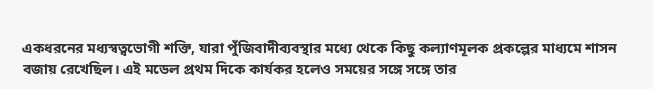একধরনের মধ্যস্বত্বভোগী শক্তি, যারা পুঁজিবাদীব্যবস্থার মধ্যে থেকে কিছু কল্যাণমূলক প্রকল্পের মাধ্যমে শাসন বজায় রেখেছিল। এই মডেল প্রথম দিকে কার্যকর হলেও সময়ের সঙ্গে সঙ্গে তার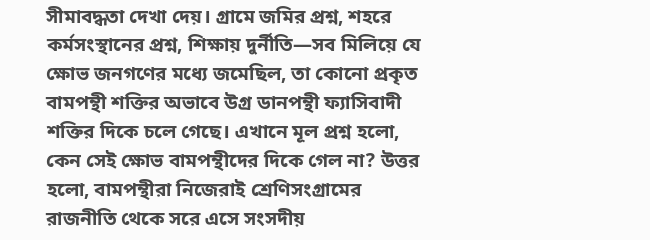সীমাবদ্ধতা দেখা দেয়। গ্রামে জমির প্রশ্ন, শহরে কর্মসংস্থানের প্রশ্ন, শিক্ষায় দুর্নীতি—সব মিলিয়ে যে ক্ষোভ জনগণের মধ্যে জমেছিল, তা কোনো প্রকৃত বামপন্থী শক্তির অভাবে উগ্র ডানপন্থী ফ্যাসিবাদী শক্তির দিকে চলে গেছে। এখানে মূল প্রশ্ন হলো, কেন সেই ক্ষোভ বামপন্থীদের দিকে গেল না? উত্তর হলো, বামপন্থীরা নিজেরাই শ্রেণিসংগ্রামের রাজনীতি থেকে সরে এসে সংসদীয়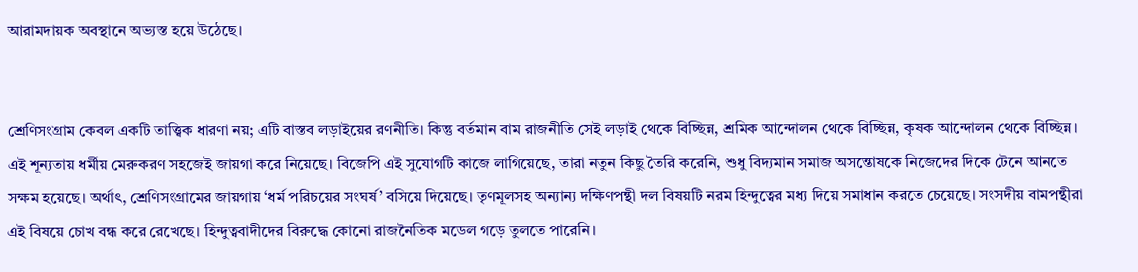আরামদায়ক অবস্থানে অভ্যস্ত হয়ে উঠেছে।


শ্রেণিসংগ্রাম কেবল একটি তাত্ত্বিক ধারণা নয়; এটি বাস্তব লড়াইয়ের রণনীতি। কিন্তু বর্তমান বাম রাজনীতি সেই লড়াই থেকে বিচ্ছিন্ন, শ্রমিক আন্দোলন থেকে বিচ্ছিন্ন, কৃষক আন্দোলন থেকে বিচ্ছিন্ন। এই শূন্যতায় ধর্মীয় মেরুকরণ সহজেই জায়গা করে নিয়েছে। বিজেপি এই সুযোগটি কাজে লাগিয়েছে, তারা নতুন কিছু তৈরি করেনি, শুধু বিদ্যমান সমাজ অসন্তোষকে নিজেদের দিকে টেনে আনতে সক্ষম হয়েছে। অর্থাৎ, শ্রেণিসংগ্রামের জায়গায় ‘ধর্ম পরিচয়ের সংঘর্ষ’ বসিয়ে দিয়েছে। তৃণমূলসহ অন্যান্য দক্ষিণপন্থী দল বিষয়টি নরম হিন্দুত্বের মধ্য দিয়ে সমাধান করতে চেয়েছে। সংসদীয় বামপন্থীরা এই বিষয়ে চোখ বন্ধ করে রেখেছে। হিন্দুত্ববাদীদের বিরুদ্ধে কোনো রাজনৈতিক মডেল গড়ে তুলতে পারেনি।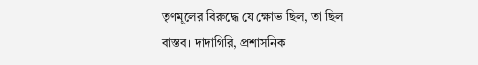তৃণমূলের বিরুদ্ধে যে ক্ষোভ ছিল, তা ছিল বাস্তব। দাদাগিরি, প্রশাসনিক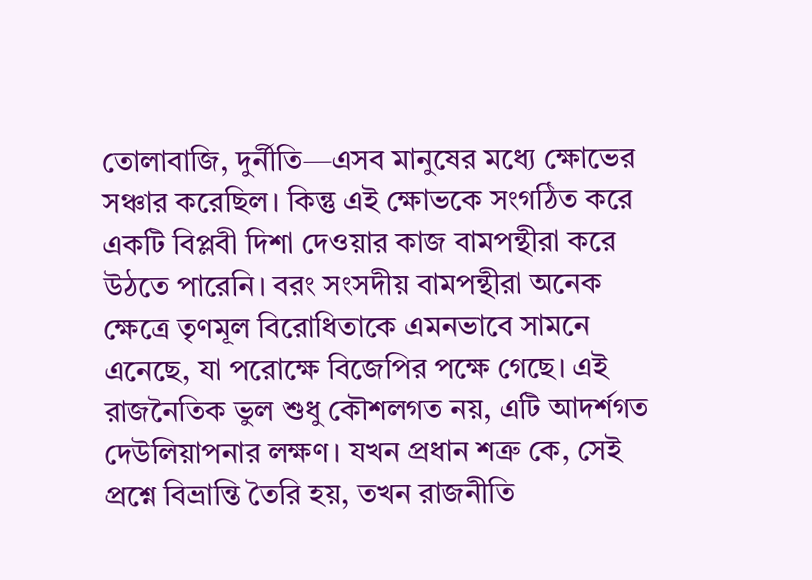তোলাবাজি, দুর্নীতি—এসব মানুষের মধ্যে ক্ষোভের সঞ্চার করেছিল। কিন্তু এই ক্ষোভকে সংগঠিত করে একটি বিপ্লবী দিশা দেওয়ার কাজ বামপন্থীরা করে উঠতে পারেনি। বরং সংসদীয় বামপন্থীরা অনেক ক্ষেত্রে তৃণমূল বিরোধিতাকে এমনভাবে সামনে এনেছে, যা পরোক্ষে বিজেপির পক্ষে গেছে। এই রাজনৈতিক ভুল শুধু কৌশলগত নয়, এটি আদর্শগত দেউলিয়াপনার লক্ষণ। যখন প্রধান শত্রু কে, সেই প্রশ্নে বিভ্রান্তি তৈরি হয়, তখন রাজনীতি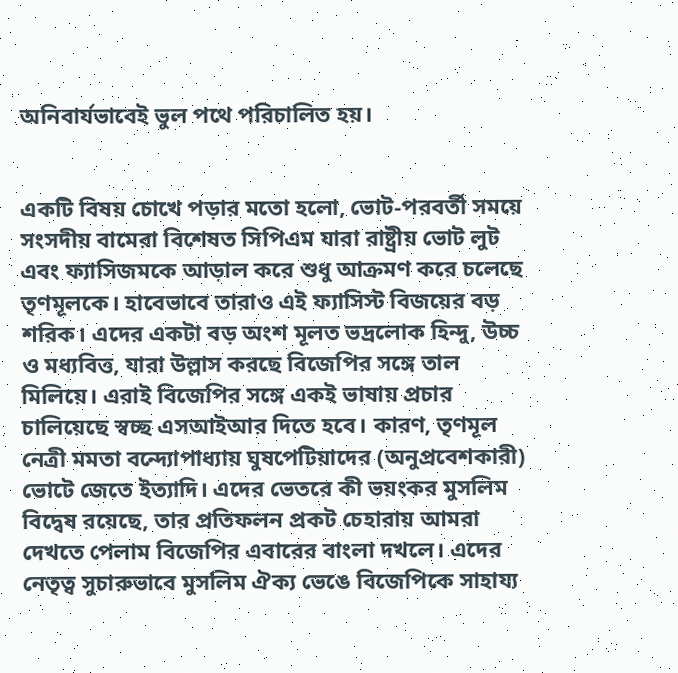অনিবার্যভাবেই ভুল পথে পরিচালিত হয়।


একটি বিষয় চোখে পড়ার মতো হলো, ভোট-পরবর্তী সময়ে সংসদীয় বামেরা বিশেষত সিপিএম যারা রাষ্ট্রীয় ভোট লুট এবং ফ্যাসিজমকে আড়াল করে শুধু আক্রমণ করে চলেছে তৃণমূলকে। হাবেভাবে তারাও এই ফ্যাসিস্ট বিজয়ের বড় শরিক। এদের একটা বড় অংশ মূলত ভদ্রলোক হিন্দু, উচ্চ ও মধ্যবিত্ত, যারা উল্লাস করছে বিজেপির সঙ্গে তাল মিলিয়ে। এরাই বিজেপির সঙ্গে একই ভাষায় প্রচার চালিয়েছে স্বচ্ছ এসআইআর দিতে হবে। কারণ, তৃণমূল নেত্রী মমতা বন্দ্যোপাধ্যায় ঘুষপেটিয়াদের (অনুপ্রবেশকারী) ভোটে জেতে ইত্যাদি। এদের ভেতরে কী ভয়ংকর মুসলিম বিদ্বেষ রয়েছে, তার প্রতিফলন প্রকট চেহারায় আমরা দেখতে পেলাম বিজেপির এবারের বাংলা দখলে। এদের নেতৃত্ব সুচারুভাবে মুসলিম ঐক্য ভেঙে বিজেপিকে সাহায্য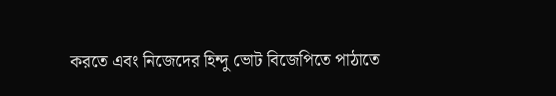করতে এবং নিজেদের হিন্দু ভোট বিজেপিতে পাঠাতে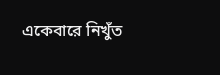একেবারে নিখুঁত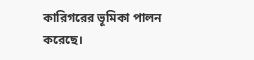কারিগরের ভূমিকা পালন করেছে।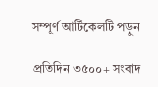সম্পূর্ণ আর্টিকেলটি পড়ুন

প্রতিদিন ৩৫০০+ সংবাদ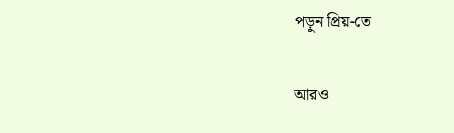পড়ুন প্রিয়-তে

আরও